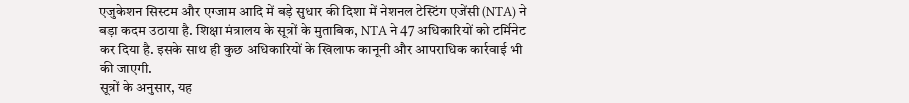एजुकेशन सिस्टम और एग्जाम आदि में बड़े सुधार की दिशा में नेशनल टेस्टिंग एजेंसी (NTA) ने बड़ा कदम उठाया है. शिक्षा मंत्रालय के सूत्रों के मुताबिक, NTA ने 47 अधिकारियों को टर्मिनेट कर दिया है. इसके साथ ही कुछ अधिकारियों के खिलाफ कानूनी और आपराधिक कार्रवाई भी की जाएगी.
सूत्रों के अनुसार, यह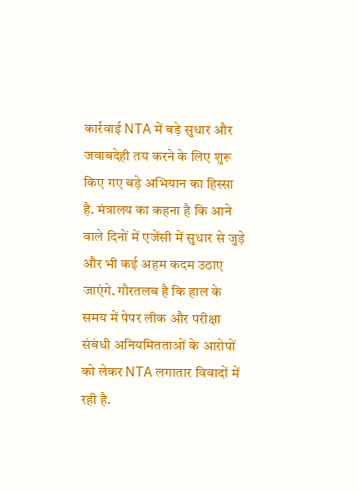कार्रवाई NTA में बड़े सुधार और जवाबदेही तय करने के लिए शुरू किए गए बड़े अभियान का हिस्सा है. मंत्रालय का कहना है कि आने वाले दिनों में एजेंसी में सुधार से जुड़े और भी कई अहम कदम उठाए जाएंगे. गौरतलब है कि हाल के समय में पेपर लीक और परीक्षा संबंधी अनियमितताओं के आरोपों को लेकर NTA लगातार विवादों में रही है.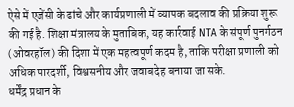ऐसे में एजेंसी के ढांचे और कार्यप्रणाली में व्यापक बदलाव की प्रक्रिया शुरू की गई है. शिक्षा मंत्रालय के मुताबिक, यह कार्रवाई NTA के संपूर्ण पुनर्गठन (ओवरहॉल) की दिशा में एक महत्वपूर्ण कदम है, ताकि परीक्षा प्रणाली को अधिक पारदर्शी, विश्वसनीय और जवाबदेह बनाया जा सके.
धर्मेंद्र प्रधान के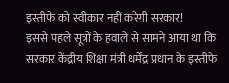इस्तीफे को स्वीकार नहीं करेगी सरकार!
इससे पहले सूत्रों के हवाले से सामने आया था कि सरकार केंद्रीय शिक्षा मंत्री धर्मेंद्र प्रधान के इस्तीफे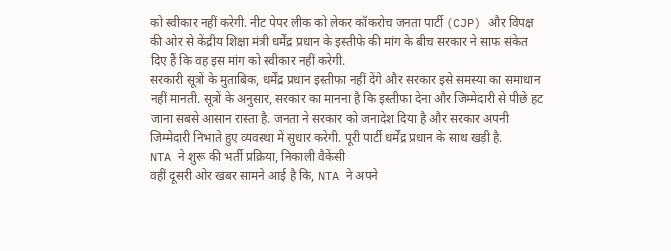को स्वीकार नहीं करेगी. नीट पेपर लीक को लेकर कॉकरोच जनता पार्टी (CJP) और विपक्ष की ओर से केंद्रीय शिक्षा मंत्री धर्मेंद्र प्रधान के इस्तीफे की मांग के बीच सरकार ने साफ संकेत दिए हैं कि वह इस मांग को स्वीकार नहीं करेगी.
सरकारी सूत्रों के मुताबिक, धर्मेंद्र प्रधान इस्तीफा नहीं देंगे और सरकार इसे समस्या का समाधान नहीं मानती. सूत्रों के अनुसार, सरकार का मानना है कि इस्तीफा देना और जिम्मेदारी से पीछे हट जाना सबसे आसान रास्ता है. जनता ने सरकार को जनादेश दिया है और सरकार अपनी जिम्मेदारी निभाते हुए व्यवस्था में सुधार करेगी. पूरी पार्टी धर्मेंद्र प्रधान के साथ खड़ी है.
NTA ने शुरू की भर्ती प्रक्रिया, निकाली वैकेंसी
वहीं दूसरी ओर खबर सामने आई है कि, NTA ने अपने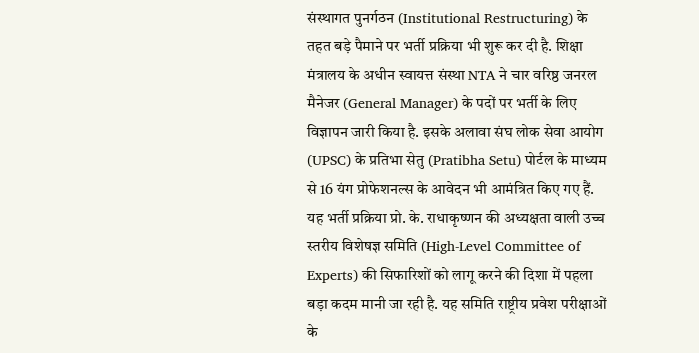संस्थागत पुनर्गठन (Institutional Restructuring) के तहत बड़े पैमाने पर भर्ती प्रक्रिया भी शुरू कर दी है. शिक्षा मंत्रालय के अधीन स्वायत्त संस्था NTA ने चार वरिष्ठ जनरल मैनेजर (General Manager) के पदों पर भर्ती के लिए विज्ञापन जारी किया है. इसके अलावा संघ लोक सेवा आयोग (UPSC) के प्रतिभा सेतु (Pratibha Setu) पोर्टल के माध्यम से 16 यंग प्रोफेशनल्स के आवेदन भी आमंत्रित किए गए हैं.
यह भर्ती प्रक्रिया प्रो. के. राधाकृष्णन की अध्यक्षता वाली उच्च स्तरीय विशेषज्ञ समिति (High-Level Committee of Experts) की सिफारिशों को लागू करने की दिशा में पहला बड़ा कदम मानी जा रही है. यह समिति राष्ट्रीय प्रवेश परीक्षाओं के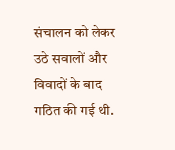संचालन को लेकर उठे सवालों और विवादों के बाद गठित की गई थी.